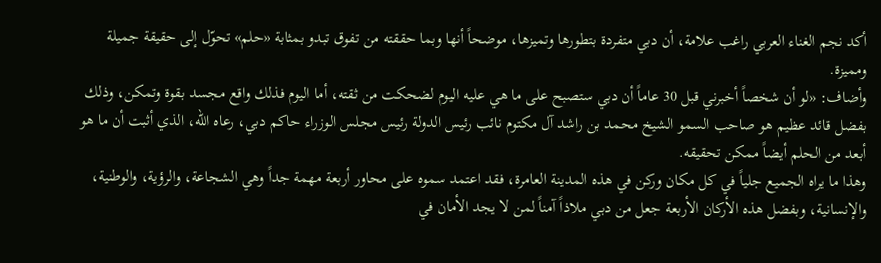أكد نجم الغناء العربي راغب علامة، أن دبي متفردة بتطورها وتميزها، موضحاً أنها وبما حققته من تفوق تبدو بمثابة «حلم» تحوّل إلى حقيقة جميلة ومميزة.
وأضاف: «لو أن شخصاً أخبرني قبل 30 عاماً أن دبي ستصبح على ما هي عليه اليوم لضحكت من ثقته، أما اليوم فذلك واقع مجسد بقوة وتمكن، وذلك بفضل قائد عظيم هو صاحب السمو الشيخ محمد بن راشد آل مكتوم نائب رئيس الدولة رئيس مجلس الوزراء حاكم دبي، رعاه الله، الذي أثبت أن ما هو أبعد من الحلم أيضاً ممكن تحقيقه.
وهذا ما يراه الجميع جلياً في كل مكان وركن في هذه المدينة العامرة، فقد اعتمد سموه على محاور أربعة مهمة جداً وهي الشجاعة، والرؤية، والوطنية، والإنسانية، وبفضل هذه الأركان الأربعة جعل من دبي ملاذاً آمناً لمن لا يجد الأمان في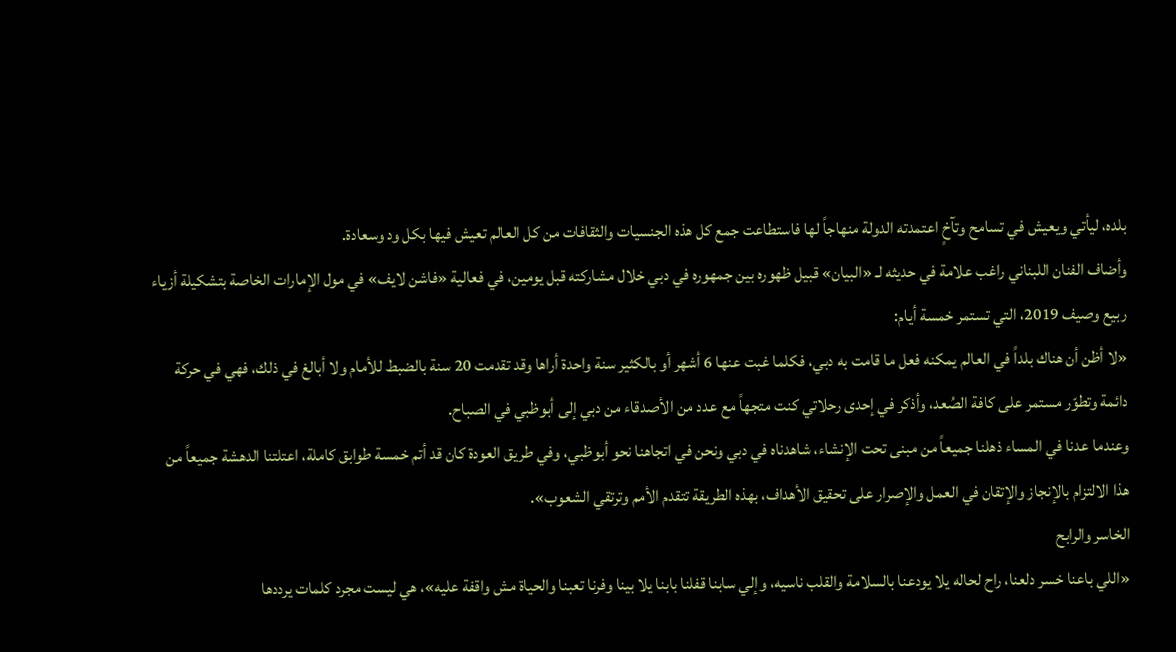بلده، ليأتي ويعيش في تسامح وتآخٍ اعتمدته الدولة منهاجاً لها فاستطاعت جمع كل هذه الجنسيات والثقافات من كل العالم تعيش فيها بكل ود وسعادة.
وأضاف الفنان اللبناني راغب علامة في حديثه لـ «البيان» قبيل ظهوره بين جمهوره في دبي خلال مشاركته قبل يومين، في فعالية «فاشن لايف» في مول الإمارات الخاصة بتشكيلة أزياء ربيع وصيف 2019، التي تستمر خمسة أيام:
«لا أظن أن هناك بلداً في العالم يمكنه فعل ما قامت به دبي، فكلما غبت عنها 6 أشهر أو بالكثير سنة واحدة أراها وقد تقدمت 20 سنة بالضبط للأمام ولا أبالغ في ذلك، فهي في حركة دائمة وتطوّر مستمر على كافة الصُعد، وأذكر في إحدى رحلاتي كنت متجهاً مع عدد من الأصدقاء من دبي إلى أبوظبي في الصباح.
وعندما عدنا في المساء ذهلنا جميعاً من مبنى تحت الإنشاء، شاهدناه في دبي ونحن في اتجاهنا نحو أبوظبي، وفي طريق العودة كان قد أتم خمسة طوابق كاملة، اعتلتنا الدهشة جميعاً من هذا الالتزام بالإنجاز والإتقان في العمل والإصرار على تحقيق الأهداف، بهذه الطريقة تتقدم الأمم وترتقي الشعوب».
الخاسر والرابح
«اللي باعنا خسر دلعنا، راح لحاله يلا يودعنا بالسلامة والقلب ناسيه، وإلي سابنا قفلنا بابنا يلا بينا وفرنا تعبنا والحياة مش واقفة عليه»، هي ليست مجرد كلمات يرددها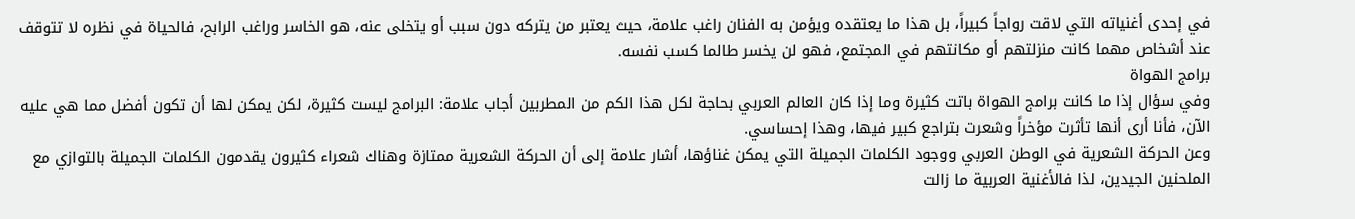في إحدى أغنياته التي لاقت رواجاً كبيراً، بل هذا ما يعتقده ويؤمن به الفنان راغب علامة، حيث يعتبر من يتركه دون سبب أو يتخلى عنه، هو الخاسر وراغب الرابح، فالحياة في نظره لا تتوقف عند أشخاص مهما كانت منزلتهم أو مكانتهم في المجتمع، فهو لن يخسر طالما كسب نفسه.
برامج الهواة
وفي سؤال إذا ما كانت برامج الهواة باتت كثيرة وما إذا كان العالم العربي بحاجة لكل هذا الكم من المطربين أجاب علامة: البرامج ليست كثيرة، لكن يمكن لها أن تكون أفضل مما هي عليه الآن، فأنا أرى أنها تأثرت مؤخراً وشعرت بتراجع كبير فيها، وهذا إحساسي.
وعن الحركة الشعرية في الوطن العربي ووجود الكلمات الجميلة التي يمكن غناؤها، أشار علامة إلى أن الحركة الشعرية ممتازة وهناك شعراء كثيرون يقدمون الكلمات الجميلة بالتوازي مع الملحنين الجيدين، لذا فالأغنية العربية ما زالت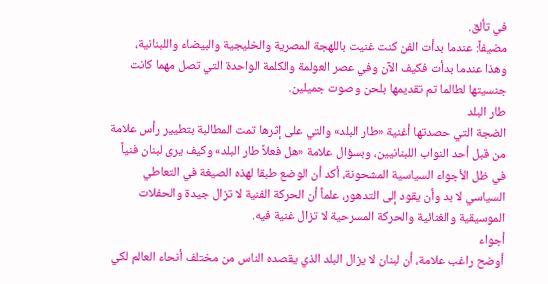في تألق.
مضيفاً: عندما بدأت الفن كنت غنيت باللهجة المصرية والخليجية والبيضاء واللبنانية، وهذا عندما بدأت فكيف الآن وفي عصر العولمة والكلمة الواحدة التي تصل مهما كانت جنسيتها لطالما تم تقديمها بلحن وصوت جميلين.
طار البلد
الضجة التي حصدتها أغنية «طار البلد» والتي على إثرها تمت المطالبة بتطيير رأس علامة من قبل أحد النواب اللبنانيين، وبسؤال علامة «هل فعلاً طار البلد» وكيف يرى لبنان فنياً في ظل الأجواء السياسية المشحونة، أكد أن الوضع طبقا لهذه الصيغة في التعاطي السياسي لا بد وأن يقود إلى التدهور، علماً أن الحركة الفنية لا تزال جيدة والحفلات الموسيقية والغنائية والحركة المسرحية لا تزال غنية فيه.
أجواء
أوضح راغب علامة، أن لبنان لا يزال البلد الذي يقصده الناس من مختلف أنحاء العالم لكي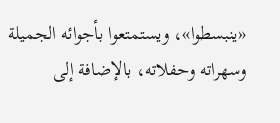«ينبسطوا»، ويستمتعوا بأجوائه الجميلة وسهراته وحفلاته، بالإضافة إلى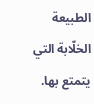الطبيعة الخلّابة التي يتمتع بها.